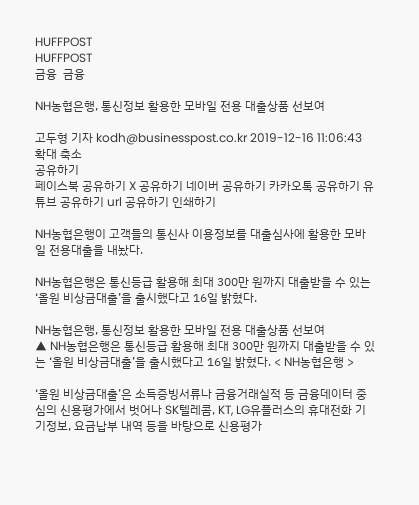HUFFPOST
HUFFPOST
금융  금융

NH농협은행, 통신정보 활용한 모바일 전용 대출상품 선보여

고두형 기자 kodh@businesspost.co.kr 2019-12-16 11:06:43
확대 축소
공유하기
페이스북 공유하기 X 공유하기 네이버 공유하기 카카오톡 공유하기 유튜브 공유하기 url 공유하기 인쇄하기

NH농협은행이 고객들의 통신사 이용정보를 대출심사에 활용한 모바일 전용대출을 내놨다.

NH농협은행은 통신등급 활용해 최대 300만 원까지 대출받을 수 있는 ‘올원 비상금대출’을 출시했다고 16일 밝혔다.

NH농협은행, 통신정보 활용한 모바일 전용 대출상품 선보여
▲ NH농협은행은 통신등급 활용해 최대 300만 원까지 대출받을 수 있는 ‘올원 비상금대출’을 출시했다고 16일 밝혔다. < NH농협은행 >

‘올원 비상금대출’은 소득증빙서류나 금융거래실적 등 금융데이터 중심의 신용평가에서 벗어나 SK텔레콤, KT, LG유플러스의 휴대전화 기기정보, 요금납부 내역 등을 바탕으로 신용평가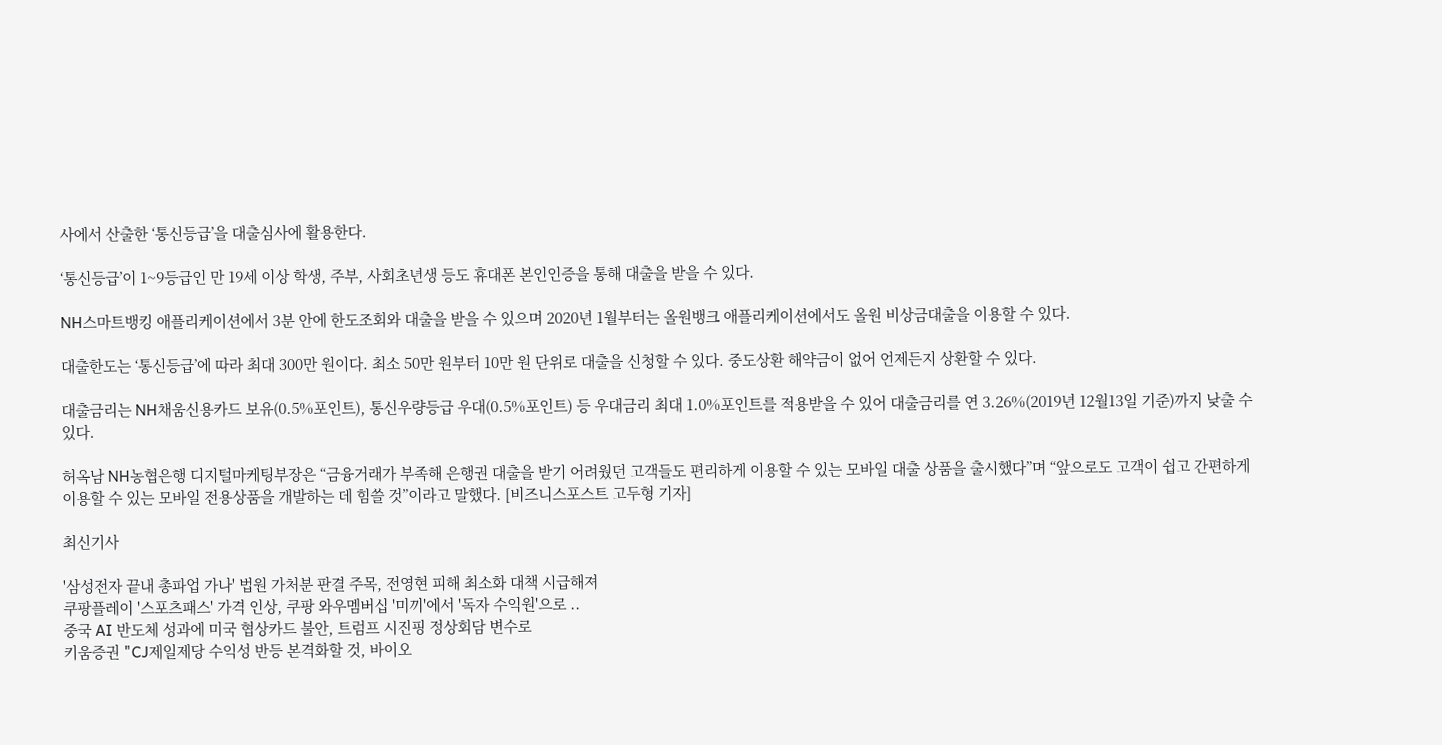사에서 산출한 ‘통신등급’을 대출심사에 활용한다.

‘통신등급’이 1~9등급인 만 19세 이상 학생, 주부, 사회초년생 등도 휴대폰 본인인증을 통해 대출을 받을 수 있다.

NH스마트뱅킹 애플리케이션에서 3분 안에 한도조회와 대출을 받을 수 있으며 2020년 1월부터는 올원뱅크 애플리케이션에서도 올원 비상금대출을 이용할 수 있다.

대출한도는 ‘통신등급’에 따라 최대 300만 원이다. 최소 50만 원부터 10만 원 단위로 대출을 신청할 수 있다. 중도상환 해약금이 없어 언제든지 상환할 수 있다.

대출금리는 NH채움신용카드 보유(0.5%포인트), 통신우량등급 우대(0.5%포인트) 등 우대금리 최대 1.0%포인트를 적용받을 수 있어 대출금리를 연 3.26%(2019년 12월13일 기준)까지 낮출 수 있다.

허옥남 NH농협은행 디지털마케팅부장은 “금융거래가 부족해 은행권 대출을 받기 어려웠던 고객들도 편리하게 이용할 수 있는 모바일 대출 상품을 출시했다”며 “앞으로도 고객이 쉽고 간편하게 이용할 수 있는 모바일 전용상품을 개발하는 데 힘쓸 것”이라고 말했다. [비즈니스포스트 고두형 기자]

최신기사

'삼성전자 끝내 총파업 가나' 법원 가처분 판결 주목, 전영현 피해 최소화 대책 시급해져
쿠팡플레이 '스포츠패스' 가격 인상, 쿠팡 와우멤버십 '미끼'에서 '독자 수익원'으로 ..
중국 AI 반도체 성과에 미국 협상카드 불안, 트럼프 시진핑 정상회담 변수로
키움증권 "CJ제일제당 수익성 반등 본격화할 것, 바이오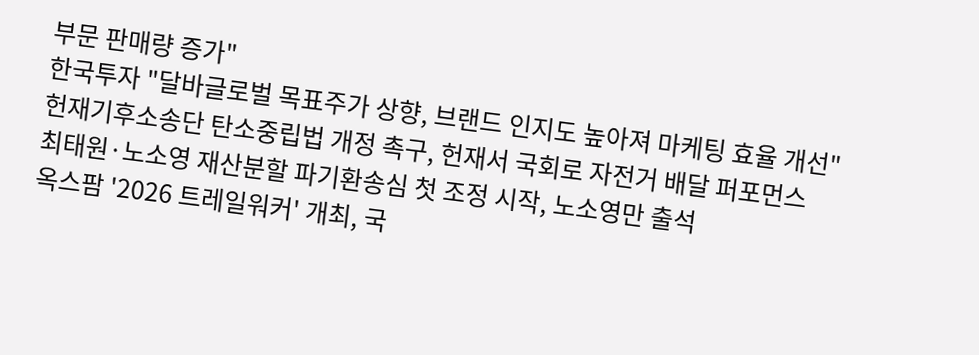부문 판매량 증가"
한국투자 "달바글로벌 목표주가 상향, 브랜드 인지도 높아져 마케팅 효율 개선"
헌재기후소송단 탄소중립법 개정 촉구, 헌재서 국회로 자전거 배달 퍼포먼스
최태원·노소영 재산분할 파기환송심 첫 조정 시작, 노소영만 출석
옥스팜 '2026 트레일워커' 개최, 국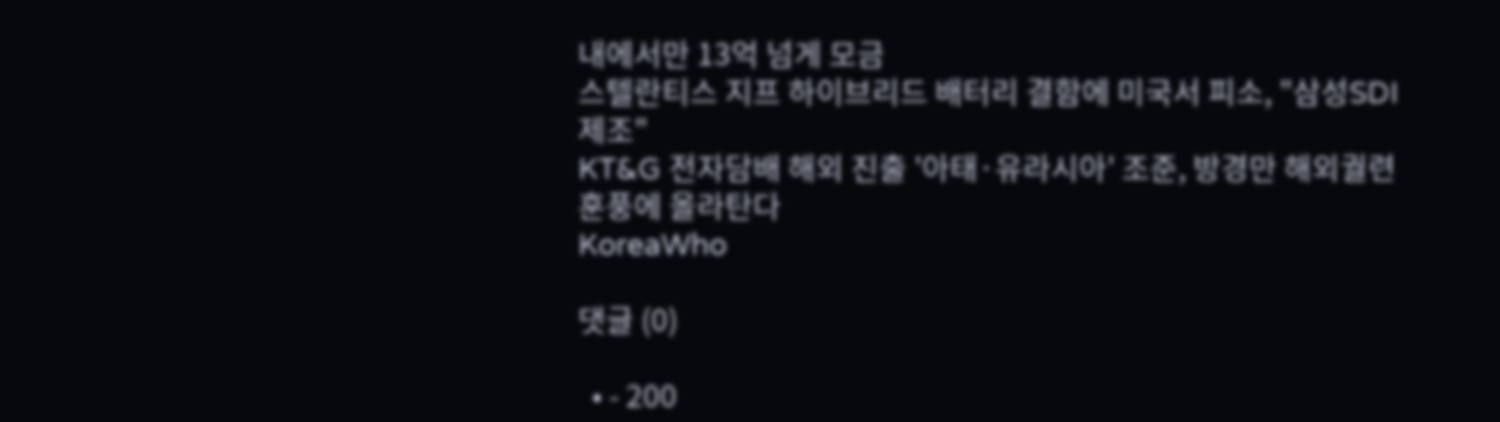내에서만 13억 넘게 모금
스텔란티스 지프 하이브리드 배터리 결함에 미국서 피소, "삼성SDI 제조"
KT&G 전자담배 해외 진출 '아태·유라시아' 조준, 방경만 해외궐련 훈풍에 올라탄다
KoreaWho

댓글 (0)

  • - 200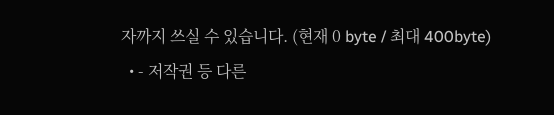자까지 쓰실 수 있습니다. (현재 0 byte / 최대 400byte)
  • - 저작권 등 다른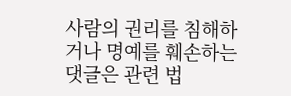사람의 권리를 침해하거나 명예를 훼손하는 댓글은 관련 법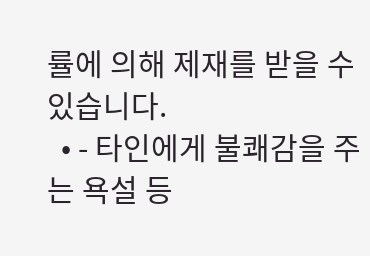률에 의해 제재를 받을 수 있습니다.
  • - 타인에게 불쾌감을 주는 욕설 등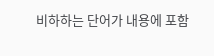비하하는 단어가 내용에 포함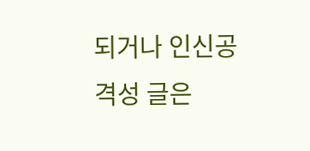되거나 인신공격성 글은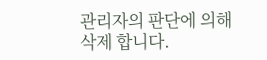관리자의 판단에 의해 삭제 합니다.